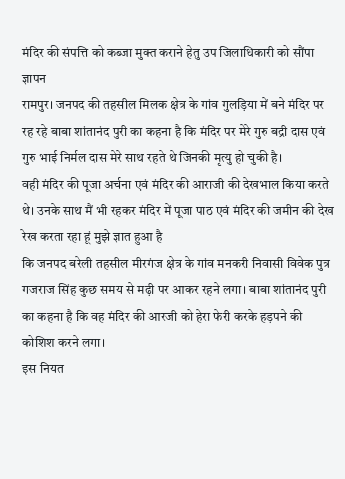मंदिर की संपत्ति को कब्जा मुक्त कराने हेतु उप जिलाधिकारी को सौंपा ज्ञापन
रामपुर। जनपद की तहसील मिलक क्षेत्र के गांव गुलड़िया में बने मंदिर पर रह रहे बाबा शांतानंद पुरी का कहना है कि मंदिर पर मेरे गुरु बद्री दास एवं गुरु भाई निर्मल दास मेरे साथ रहते थे जिनकी मृत्यु हो चुकी है।
वही मंदिर की पूजा अर्चना एवं मंदिर की आराजी की देखभाल किया करते थे। उनके साथ मैं भी रहकर मंदिर में पूजा पाठ एवं मंदिर की जमीन की देख रेख करता रहा हूं मुझे ज्ञात हुआ है
कि जनपद बरेली तहसील मीरगंज क्षेत्र के गांव मनकरी निवासी विवेक पुत्र गजराज सिंह कुछ समय से मढ़ी पर आकर रहने लगा। बाबा शांतानंद पुरी का कहना है कि वह मंदिर की आरजी को हेरा फेरी करके हड़पने की कोशिश करने लगा।
इस नियत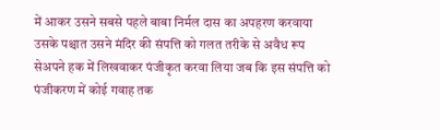में आकर उसने सबसे पहले बाबा निर्मल दास का अपहरण करवाया उसके पश्चात उसने मंदिर की संपत्ति को गलत तरीके से अवैध रूप सेअपने हक में लिखवाकर पंजीकृत करवा लिया जब कि इस संपत्ति को पंजीकरण में कोई गवाह तक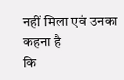नहीं मिला एवं उनका कहना है
कि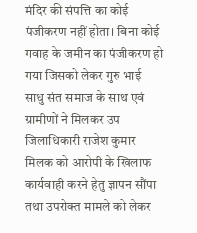मंदिर की संपत्ति का कोई पंजीकरण नहीं होता। बिना कोई गवाह के जमीन का पंजीकरण हो गया जिसको लेकर गुरु भाई साधु संत समाज के साथ एवं ग्रामीणों ने मिलकर उप जिलाधिकारी राजेश कुमार
मिलक को आरोपी के खिलाफ कार्यवाही करने हेतु ज्ञापन सौंपा तथा उपरोक्त मामले को लेकर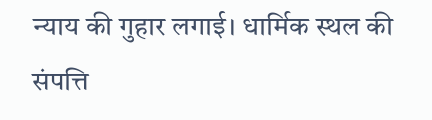न्याय की गुहार लगाई। धार्मिक स्थल की संपत्ति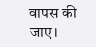वापस की जाए।